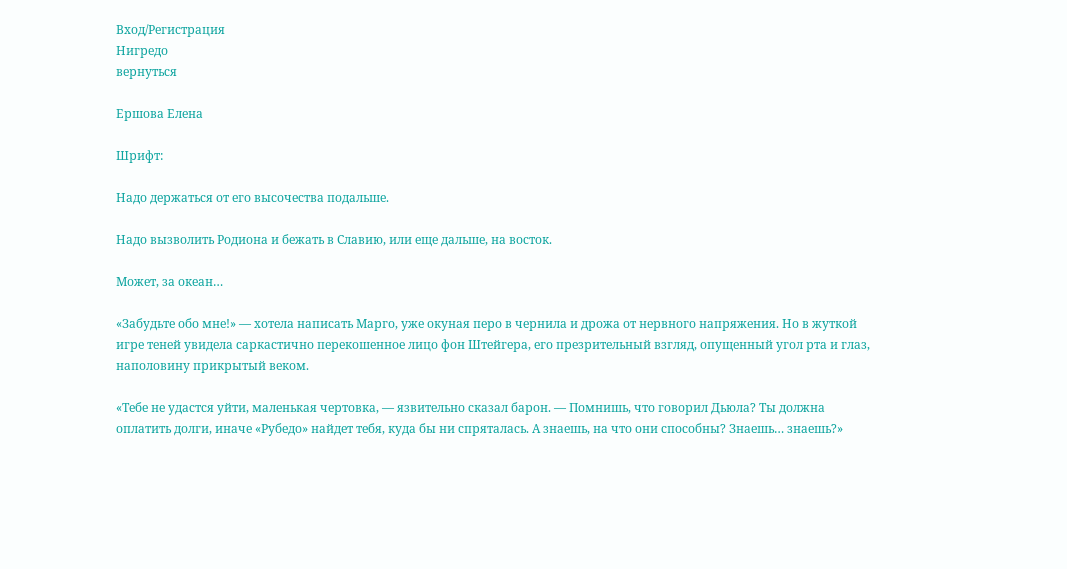Вход/Регистрация
Нигредо
вернуться

Ершова Елена

Шрифт:

Надо держаться от его высочества подальше.

Надо вызволить Родиона и бежать в Славию, или еще дальше, на восток.

Может, за океан…

«Забудьте обо мне!» — хотела написать Марго, уже окуная перо в чернила и дрожа от нервного напряжения. Но в жуткой игре теней увидела саркастично перекошенное лицо фон Штейгера, его презрительный взгляд, опущенный угол рта и глаз, наполовину прикрытый веком.

«Тебе не удастся уйти, маленькая чертовка, — язвительно сказал барон. — Помнишь, что говорил Дьюла? Ты должна оплатить долги, иначе «Рубедо» найдет тебя, куда бы ни спряталась. А знаешь, на что они способны? Знаешь… знаешь?»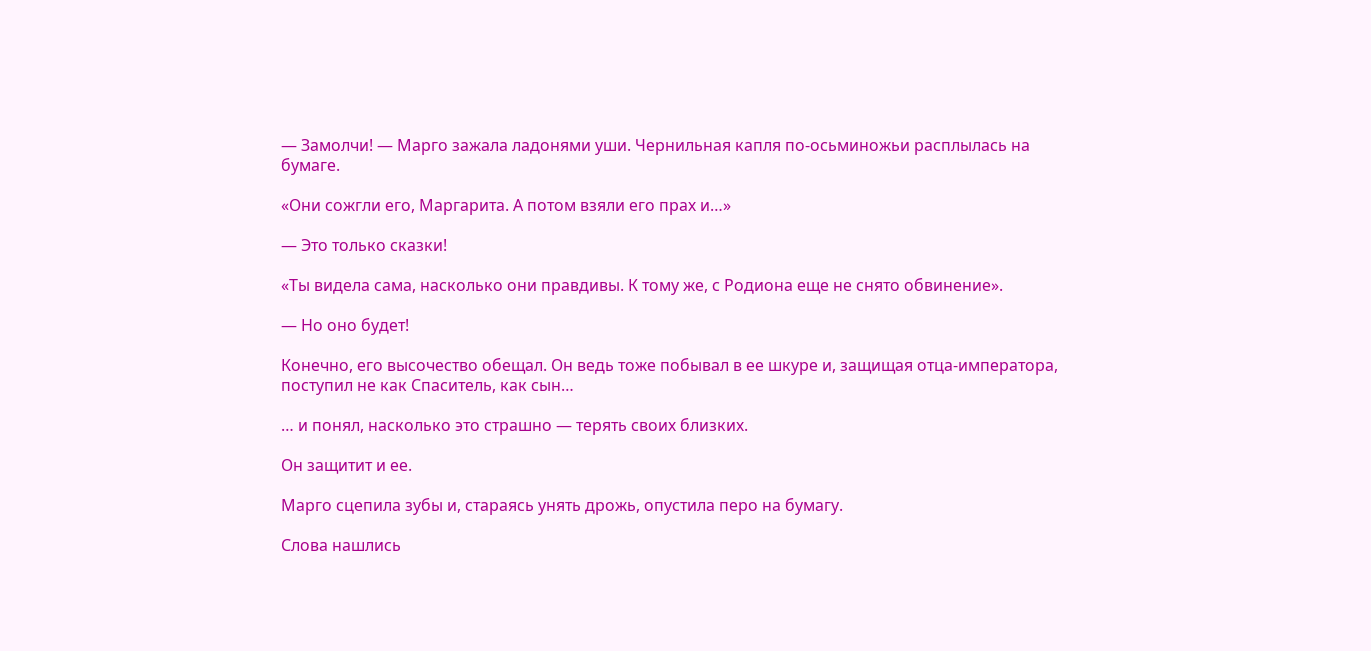— Замолчи! — Марго зажала ладонями уши. Чернильная капля по-осьминожьи расплылась на бумаге.

«Они сожгли его, Маргарита. А потом взяли его прах и…»

— Это только сказки!

«Ты видела сама, насколько они правдивы. К тому же, с Родиона еще не снято обвинение».

— Но оно будет!

Конечно, его высочество обещал. Он ведь тоже побывал в ее шкуре и, защищая отца-императора, поступил не как Спаситель, как сын…

… и понял, насколько это страшно — терять своих близких.

Он защитит и ее.

Марго сцепила зубы и, стараясь унять дрожь, опустила перо на бумагу.

Слова нашлись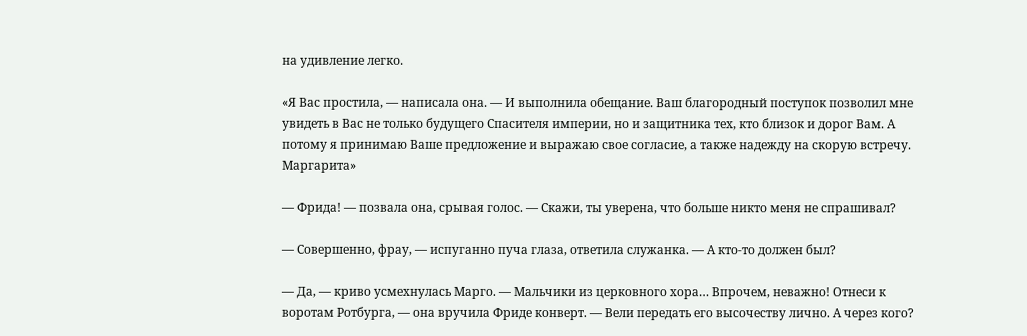на удивление легко.

«Я Вас простила, — написала она. — И выполнила обещание. Ваш благородный поступок позволил мне увидеть в Вас не только будущего Спасителя империи, но и защитника тех, кто близок и дорог Вам. А потому я принимаю Ваше предложение и выражаю свое согласие, а также надежду на скорую встречу. Маргарита»

— Фрида! — позвала она, срывая голос. — Скажи, ты уверена, что больше никто меня не спрашивал?

— Совершенно, фрау, — испуганно пуча глаза, ответила служанка. — А кто-то должен был?

— Да, — криво усмехнулась Марго. — Мальчики из церковного хора… Впрочем, неважно! Отнеси к воротам Ротбурга, — она вручила Фриде конверт. — Вели передать его высочеству лично. А через кого?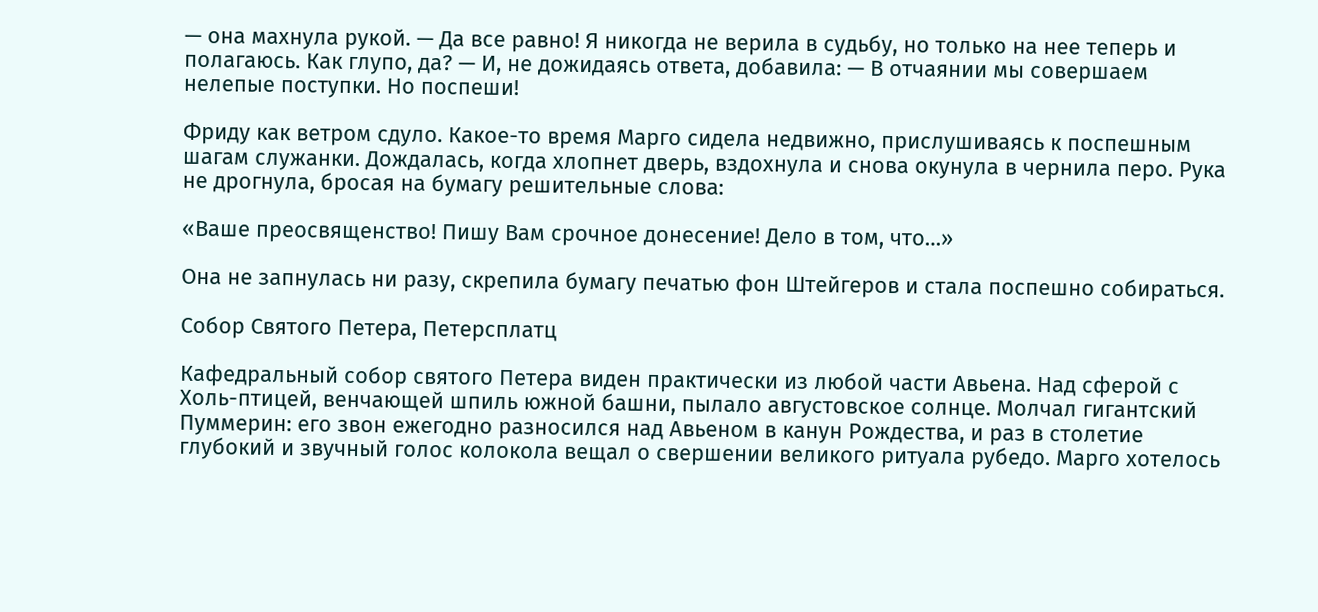— она махнула рукой. — Да все равно! Я никогда не верила в судьбу, но только на нее теперь и полагаюсь. Как глупо, да? — И, не дожидаясь ответа, добавила: — В отчаянии мы совершаем нелепые поступки. Но поспеши!

Фриду как ветром сдуло. Какое-то время Марго сидела недвижно, прислушиваясь к поспешным шагам служанки. Дождалась, когда хлопнет дверь, вздохнула и снова окунула в чернила перо. Рука не дрогнула, бросая на бумагу решительные слова:

«Ваше преосвященство! Пишу Вам срочное донесение! Дело в том, что…»

Она не запнулась ни разу, скрепила бумагу печатью фон Штейгеров и стала поспешно собираться.

Собор Святого Петера, Петерсплатц

Кафедральный собор святого Петера виден практически из любой части Авьена. Над сферой с Холь-птицей, венчающей шпиль южной башни, пылало августовское солнце. Молчал гигантский Пуммерин: его звон ежегодно разносился над Авьеном в канун Рождества, и раз в столетие глубокий и звучный голос колокола вещал о свершении великого ритуала рубедо. Марго хотелось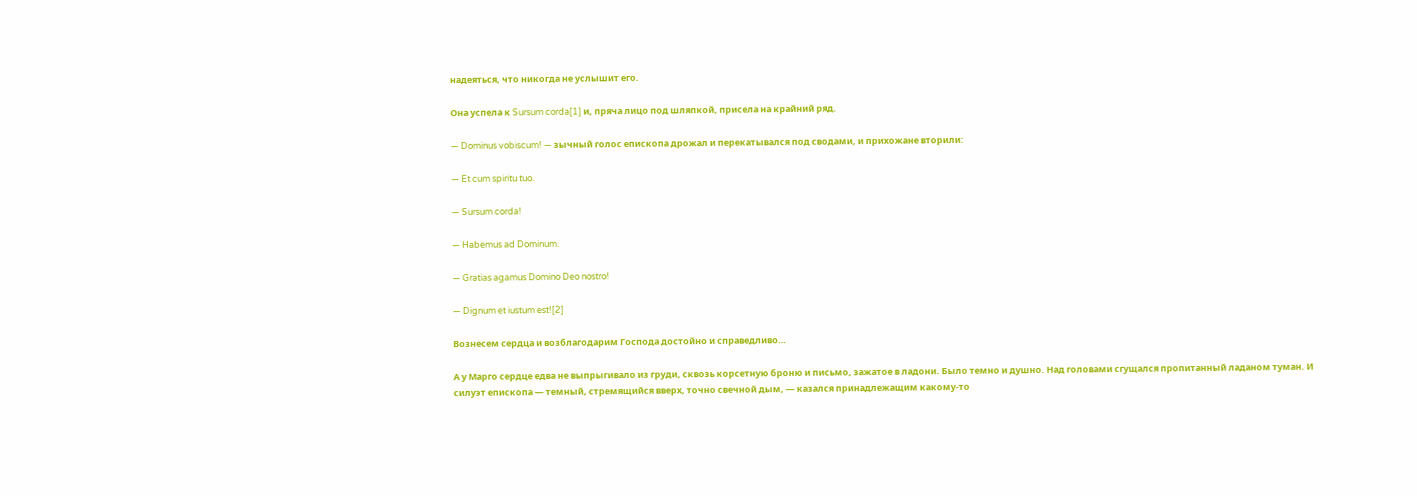надеяться, что никогда не услышит его.

Она успела к Sursum corda[1] и, пряча лицо под шляпкой, присела на крайний ряд.

— Dominus vobiscum! — зычный голос епископа дрожал и перекатывался под сводами, и прихожане вторили:

— Et cum spiritu tuo.

— Sursum corda!

— Habemus ad Dominum.

— Gratias agamus Domino Deo nostro!

— Dignum et iustum est![2]

Вознесем сердца и возблагодарим Господа достойно и справедливо…

А у Марго сердце едва не выпрыгивало из груди, сквозь корсетную броню и письмо, зажатое в ладони. Было темно и душно. Над головами сгущался пропитанный ладаном туман. И силуэт епископа — темный, стремящийся вверх, точно свечной дым, — казался принадлежащим какому-то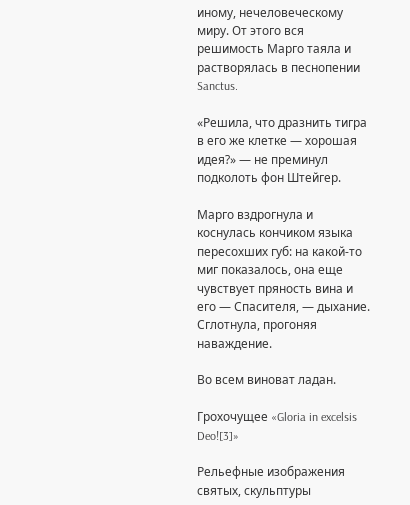иному, нечеловеческому миру. От этого вся решимость Марго таяла и растворялась в песнопении Sanctus.

«Решила, что дразнить тигра в его же клетке — хорошая идея?» — не преминул подколоть фон Штейгер.

Марго вздрогнула и коснулась кончиком языка пересохших губ: на какой-то миг показалось, она еще чувствует пряность вина и его — Спасителя, — дыхание. Сглотнула, прогоняя наваждение.

Во всем виноват ладан.

Грохочущее «Gloria in excelsis Deo![3]»

Рельефные изображения святых, скульптуры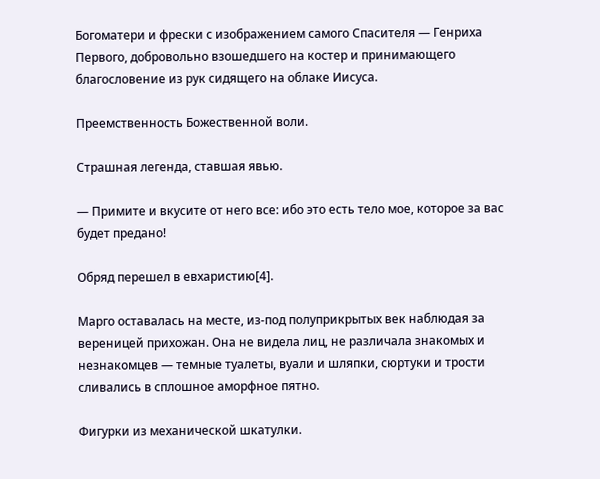Богоматери и фрески с изображением самого Спасителя — Генриха Первого, добровольно взошедшего на костер и принимающего благословение из рук сидящего на облаке Иисуса.

Преемственность Божественной воли.

Страшная легенда, ставшая явью.

— Примите и вкусите от него все: ибо это есть тело мое, которое за вас будет предано!

Обряд перешел в евхаристию[4].

Марго оставалась на месте, из-под полуприкрытых век наблюдая за вереницей прихожан. Она не видела лиц, не различала знакомых и незнакомцев — темные туалеты, вуали и шляпки, сюртуки и трости сливались в сплошное аморфное пятно.

Фигурки из механической шкатулки.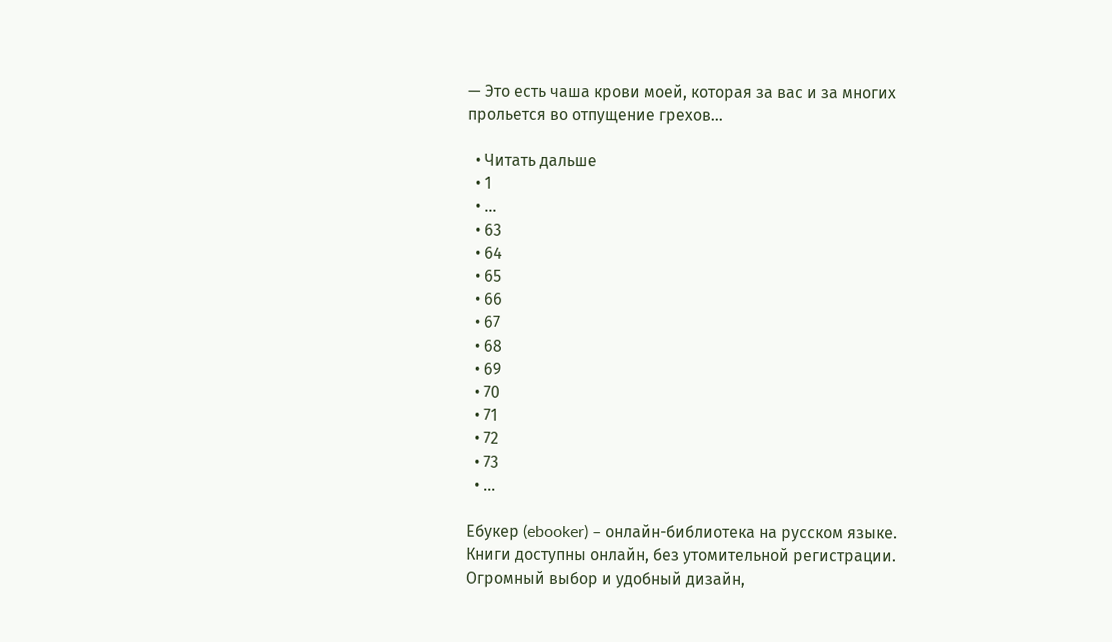— Это есть чаша крови моей, которая за вас и за многих прольется во отпущение грехов…

  • Читать дальше
  • 1
  • ...
  • 63
  • 64
  • 65
  • 66
  • 67
  • 68
  • 69
  • 70
  • 71
  • 72
  • 73
  • ...

Ебукер (ebooker) – онлайн-библиотека на русском языке. Книги доступны онлайн, без утомительной регистрации. Огромный выбор и удобный дизайн,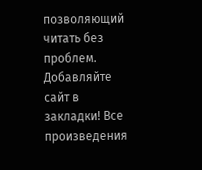позволяющий читать без проблем. Добавляйте сайт в закладки! Все произведения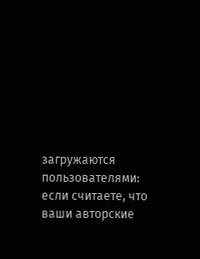загружаются пользователями: если считаете, что ваши авторские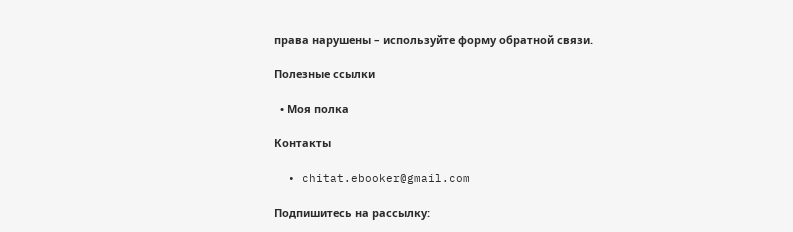права нарушены – используйте форму обратной связи.

Полезные ссылки

  • Моя полка

Контакты

  • chitat.ebooker@gmail.com

Подпишитесь на рассылку: